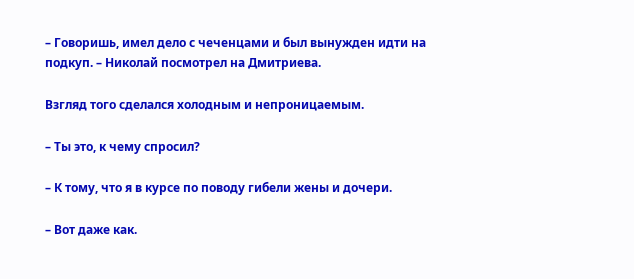– Говоришь, имел дело с чеченцами и был вынужден идти на подкуп. – Николай посмотрел на Дмитриева.

Взгляд того сделался холодным и непроницаемым.

– Ты это, к чему спросил?

– К тому, что я в курсе по поводу гибели жены и дочери.

– Вот даже как.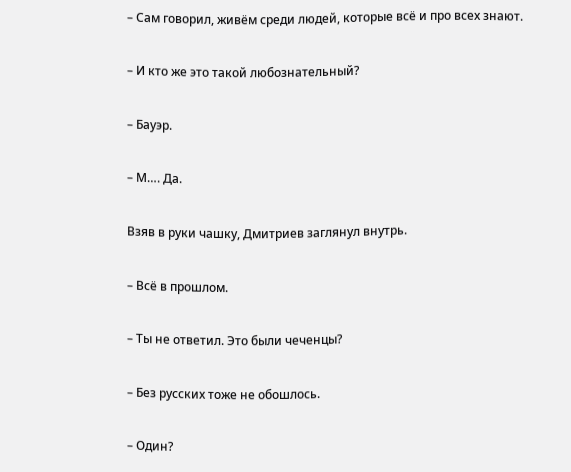– Сам говорил, живём среди людей, которые всё и про всех знают.

– И кто же это такой любознательный?

– Бауэр.

– М…. Да.

Взяв в руки чашку, Дмитриев заглянул внутрь.

– Всё в прошлом.

– Ты не ответил. Это были чеченцы?

– Без русских тоже не обошлось.

– Один?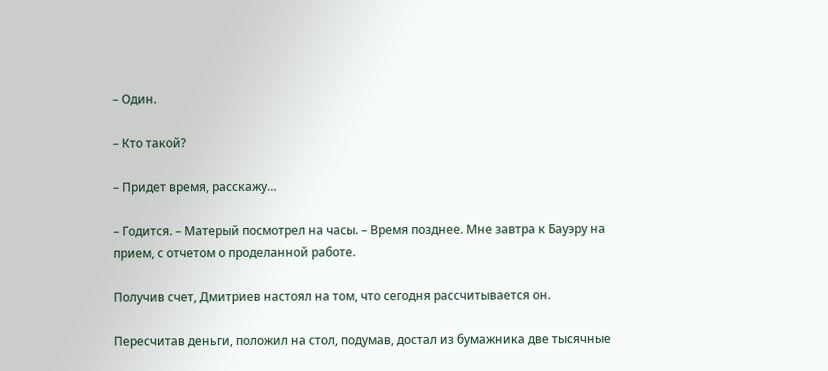– Один.

– Кто такой?

– Придет время, расскажу…

– Годится. – Матерый посмотрел на часы. – Время позднее. Мне завтра к Бауэру на прием, с отчетом о проделанной работе.

Получив счет, Дмитриев настоял на том, что сегодня рассчитывается он.

Пересчитав деньги, положил на стол, подумав, достал из бумажника две тысячные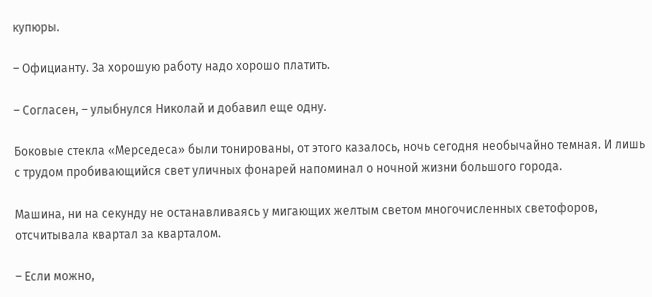купюры.

– Официанту. За хорошую работу надо хорошо платить.

– Согласен, – улыбнулся Николай и добавил еще одну.

Боковые стекла «Мерседеса» были тонированы, от этого казалось, ночь сегодня необычайно темная. И лишь с трудом пробивающийся свет уличных фонарей напоминал о ночной жизни большого города.

Машина, ни на секунду не останавливаясь у мигающих желтым светом многочисленных светофоров, отсчитывала квартал за кварталом.

– Если можно,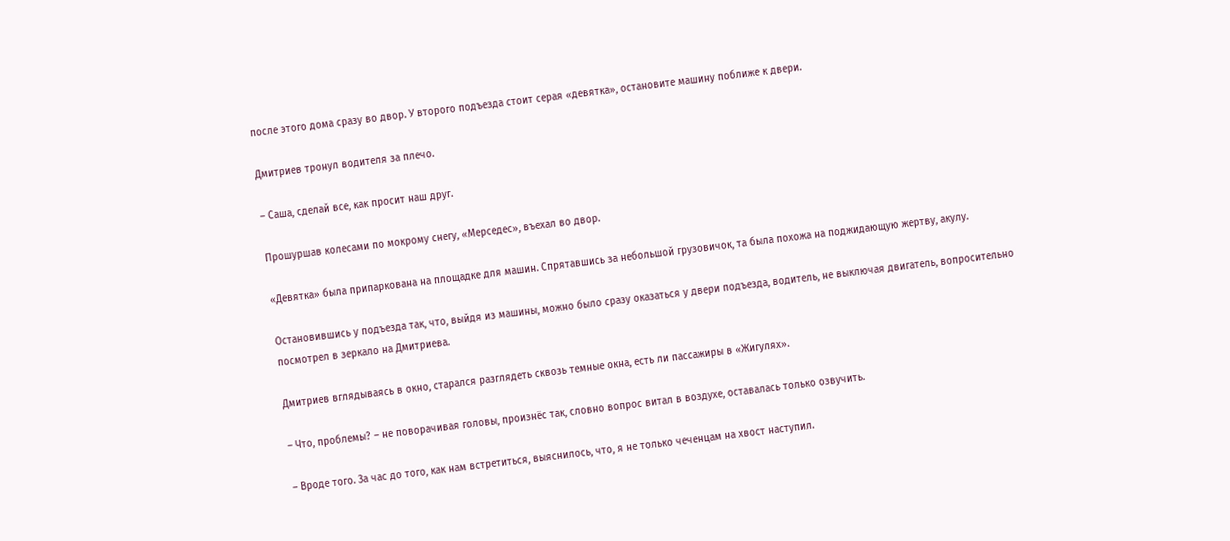после этого дома сразу во двор. У второго подъезда стоит серая «девятка», остановите машину поближе к двери.

Дмитриев тронул водителя за плечо.

– Саша, сделай все, как просит наш друг.

Прошуршав колесами по мокрому снегу, «Мерседес», въехал во двор.

«Девятка» была припаркована на площадке для машин. Спрятавшись за небольшой грузовичок, та была похожа на поджидающую жертву, акулу.

Остановившись у подъезда так, что, выйдя из машины, можно было сразу оказаться у двери подъезда, водитель, не выключая двигатель, вопросительно посмотрел в зеркало на Дмитриева.

Дмитриев вглядываясь в окно, старался разглядеть сквозь темные окна, есть ли пассажиры в «Жигулях».

– Что, проблемы? – не поворачивая головы, произнёс так, словно вопрос витал в воздухе, оставалась только озвучить.

– Вроде того. За час до того, как нам встретиться, выяснилось, что, я не только чеченцам на хвост наступил.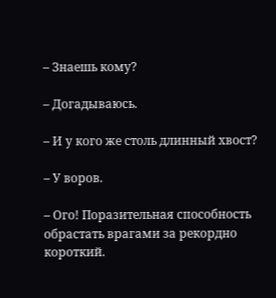– Знаешь кому?

– Догадываюсь.

– И у кого же столь длинный хвост?

– У воров.

– Ого! Поразительная способность обрастать врагами за рекордно короткий.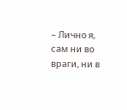– Лично я, сам ни во враги, ни в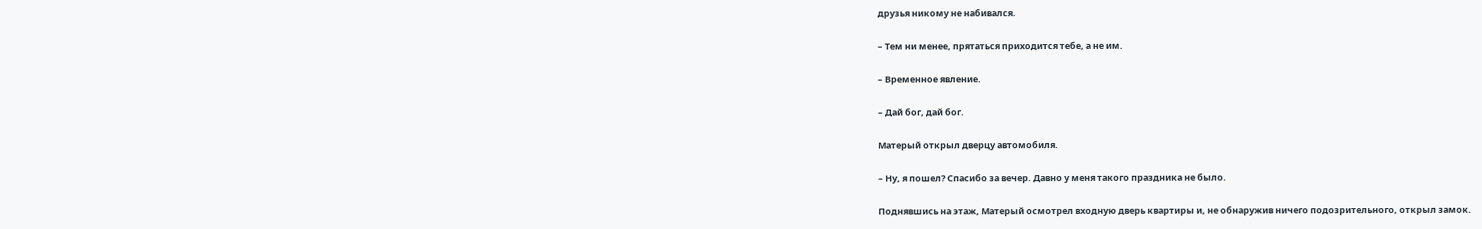друзья никому не набивался.

– Тем ни менее, прятаться приходится тебе, а не им.

– Временное явление.

– Дай бог, дай бог.

Матерый открыл дверцу автомобиля.

– Ну, я пошел? Спасибо за вечер. Давно у меня такого праздника не было.

Поднявшись на этаж, Матерый осмотрел входную дверь квартиры и, не обнаружив ничего подозрительного, открыл замок.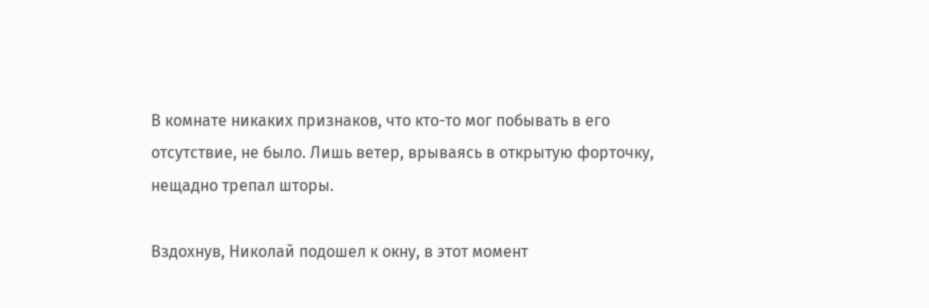В комнате никаких признаков, что кто-то мог побывать в его отсутствие, не было. Лишь ветер, врываясь в открытую форточку, нещадно трепал шторы.

Вздохнув, Николай подошел к окну, в этот момент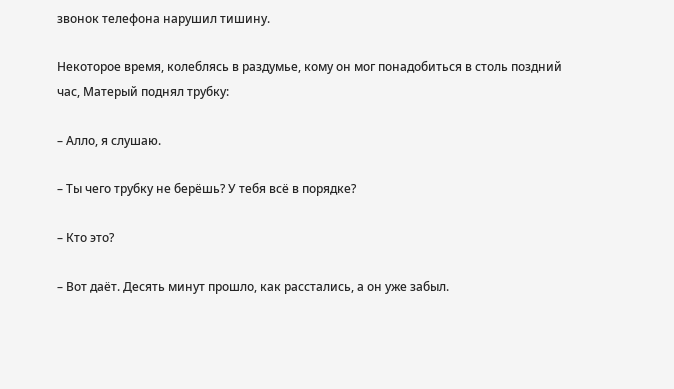звонок телефона нарушил тишину.

Некоторое время, колеблясь в раздумье, кому он мог понадобиться в столь поздний час, Матерый поднял трубку:

– Алло, я слушаю.

– Ты чего трубку не берёшь? У тебя всё в порядке?

– Кто это?

– Вот даёт. Десять минут прошло, как расстались, а он уже забыл.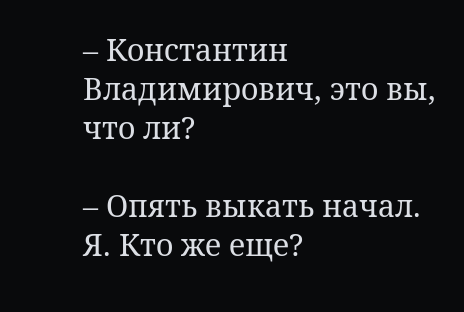– Константин Владимирович, это вы, что ли?

– Опять выкать начал. Я. Кто же еще?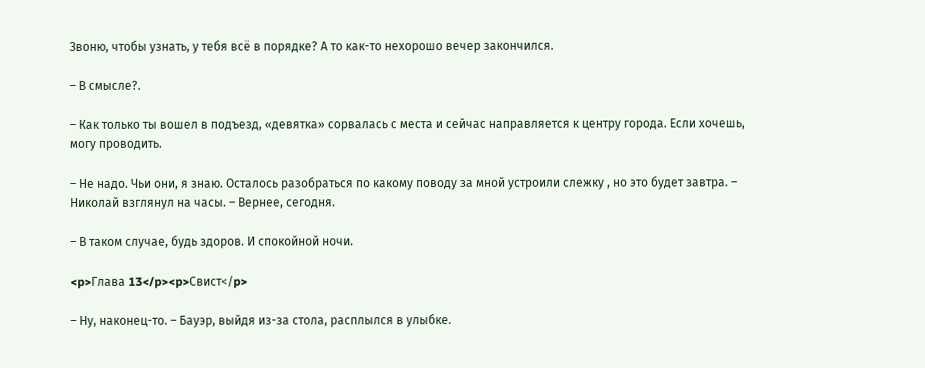Звоню, чтобы узнать, у тебя всё в порядке? А то как-то нехорошо вечер закончился.

– В смысле?.

– Как только ты вошел в подъезд, «девятка» сорвалась с места и сейчас направляется к центру города. Если хочешь, могу проводить.

– Не надо. Чьи они, я знаю. Осталось разобраться по какому поводу за мной устроили слежку , но это будет завтра. – Николай взглянул на часы. – Вернее, сегодня.

– В таком случае, будь здоров. И спокойной ночи.

<p>Глава 13</p><p>Свист</p>

– Ну, наконец-то. – Бауэр, выйдя из-за стола, расплылся в улыбке.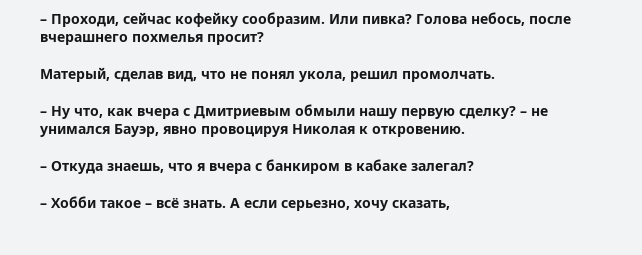– Проходи, сейчас кофейку сообразим. Или пивка? Голова небось, после вчерашнего похмелья просит?

Матерый, сделав вид, что не понял укола, решил промолчать.

– Ну что, как вчера с Дмитриевым обмыли нашу первую сделку? – не унимался Бауэр, явно провоцируя Николая к откровению.

– Откуда знаешь, что я вчера с банкиром в кабаке залегал?

– Хобби такое – всё знать. А если серьезно, хочу сказать,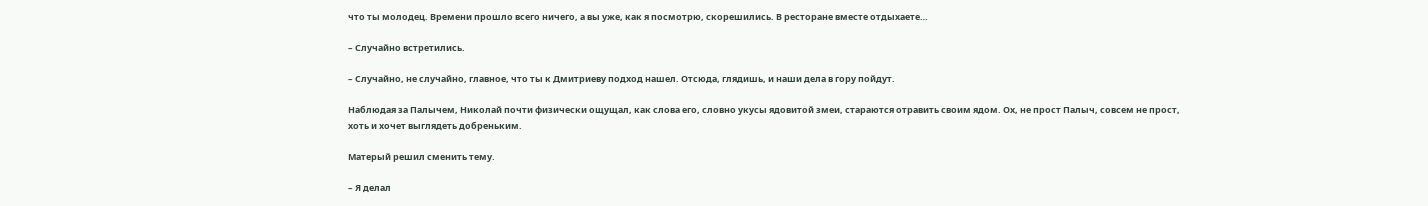что ты молодец. Времени прошло всего ничего, а вы уже, как я посмотрю, скорешились. В ресторане вместе отдыхаете…

– Случайно встретились.

– Случайно, не случайно, главное, что ты к Дмитриеву подход нашел. Отсюда, глядишь, и наши дела в гору пойдут.

Наблюдая за Палычем, Николай почти физически ощущал, как слова его, словно укусы ядовитой змеи, стараются отравить своим ядом. Ох, не прост Палыч, совсем не прост, хоть и хочет выглядеть добреньким.

Матерый решил сменить тему.

– Я делал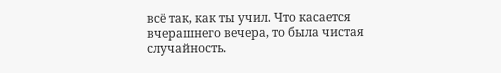всё так, как ты учил. Что касается вчерашнего вечера, то была чистая случайность.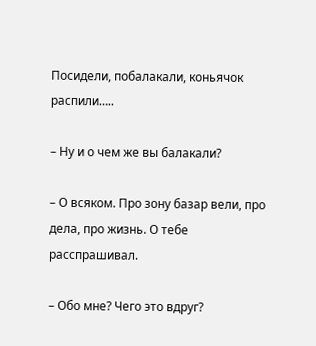Посидели, побалакали, коньячок распили…..

– Ну и о чем же вы балакали?

– О всяком. Про зону базар вели, про дела, про жизнь. О тебе расспрашивал.

– Обо мне? Чего это вдруг?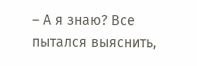– А я знаю? Все пытался выяснить,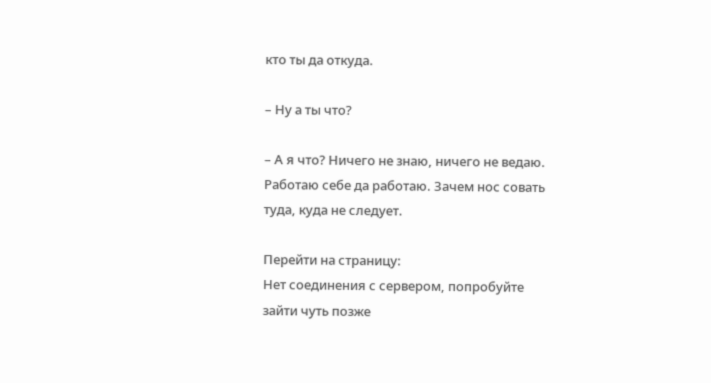кто ты да откуда.

– Ну а ты что?

– А я что? Ничего не знаю, ничего не ведаю. Работаю себе да работаю. Зачем нос совать туда, куда не следует.

Перейти на страницу:
Нет соединения с сервером, попробуйте зайти чуть позже